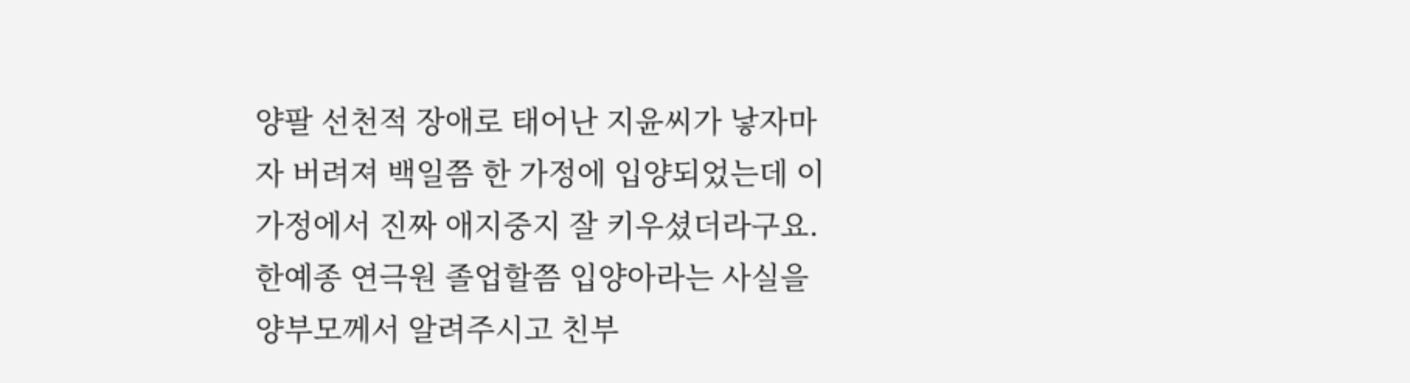양팔 선천적 장애로 태어난 지윤씨가 낳자마자 버려져 백일쯤 한 가정에 입양되었는데 이 가정에서 진짜 애지중지 잘 키우셨더라구요. 한예종 연극원 졸업할쯤 입양아라는 사실을 양부모께서 알려주시고 친부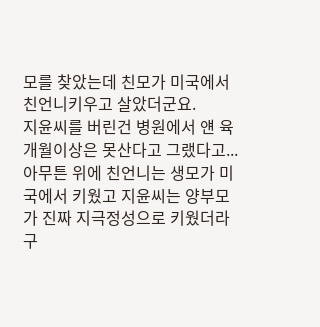모를 찾았는데 친모가 미국에서 친언니키우고 살았더군요.
지윤씨를 버린건 병원에서 얜 육개월이상은 못산다고 그랬다고...
아무튼 위에 친언니는 생모가 미국에서 키웠고 지윤씨는 양부모가 진짜 지극정성으로 키웠더라구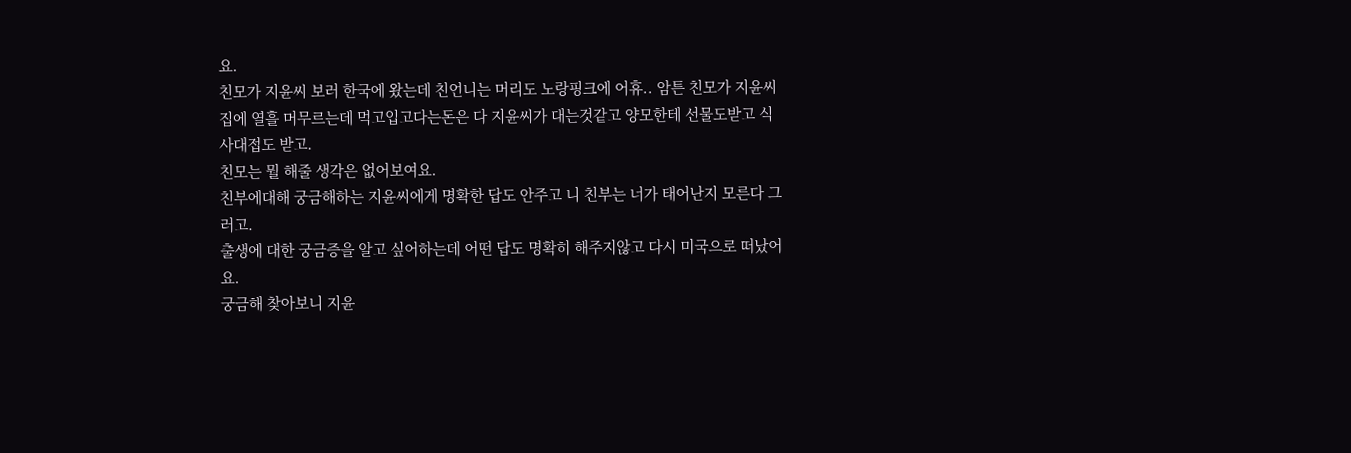요.
친모가 지윤씨 보러 한국에 왔는데 친언니는 머리도 노랑핑크에 어휴.. 암튼 친모가 지윤씨 집에 열흘 머무르는데 먹고입고다는돈은 다 지윤씨가 대는것같고 양모한테 선물도받고 식사대접도 받고.
친모는 뭘 해줄 생각은 없어보여요.
친부에대해 궁금해하는 지윤씨에게 명확한 답도 안주고 니 친부는 너가 태어난지 모른다 그러고.
출생에 대한 궁금증을 알고 싶어하는데 어떤 답도 명확히 해주지않고 다시 미국으로 떠났어요.
궁금해 찾아보니 지윤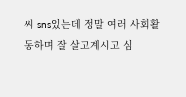씨 sns있는데 정말 여러 사회활동하며 잘 살고계시고 심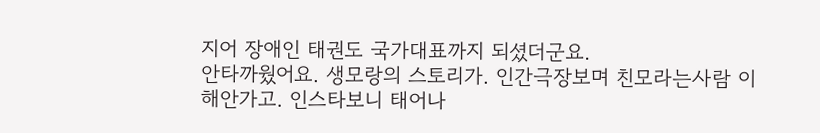지어 장애인 태권도 국가대표까지 되셨더군요.
안타까웠어요. 생모랑의 스토리가. 인간극장보며 친모라는사람 이해안가고. 인스타보니 태어나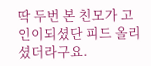딱 두번 본 친모가 고인이되셨단 피드 올리셨더라구요.